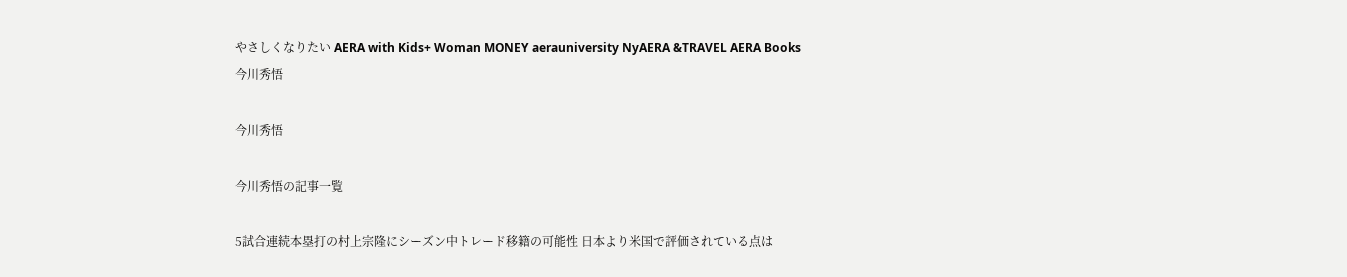やさしくなりたい AERA with Kids+ Woman MONEY aerauniversity NyAERA &TRAVEL AERA Books
今川秀悟

今川秀悟

今川秀悟の記事一覧

5試合連続本塁打の村上宗隆にシーズン中トレード移籍の可能性 日本より米国で評価されている点は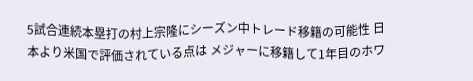5試合連続本塁打の村上宗隆にシーズン中トレード移籍の可能性 日本より米国で評価されている点は メジャーに移籍して1年目のホワ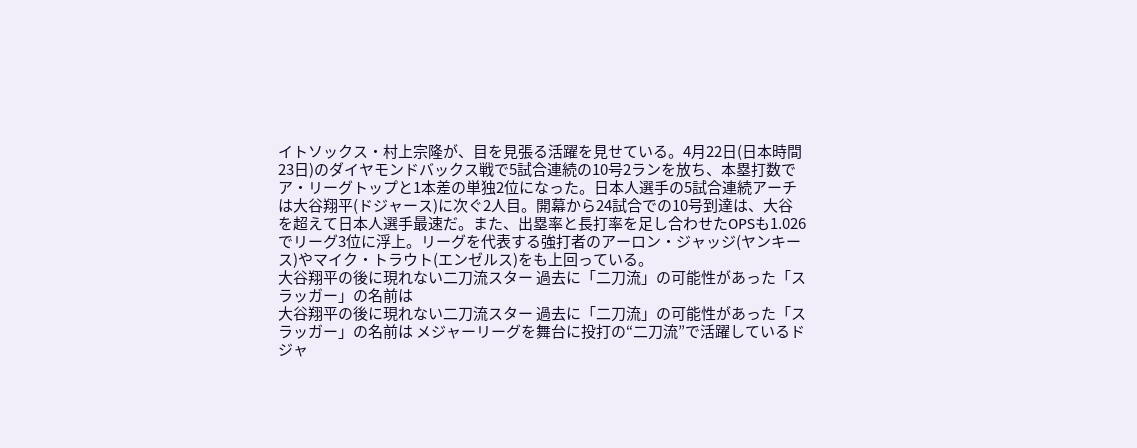イトソックス・村上宗隆が、目を見張る活躍を見せている。4月22日(日本時間23日)のダイヤモンドバックス戦で5試合連続の10号2ランを放ち、本塁打数でア・リーグトップと1本差の単独2位になった。日本人選手の5試合連続アーチは大谷翔平(ドジャース)に次ぐ2人目。開幕から24試合での10号到達は、大谷を超えて日本人選手最速だ。また、出塁率と長打率を足し合わせたOPSも1.026でリーグ3位に浮上。リーグを代表する強打者のアーロン・ジャッジ(ヤンキース)やマイク・トラウト(エンゼルス)をも上回っている。
大谷翔平の後に現れない二刀流スター 過去に「二刀流」の可能性があった「スラッガー」の名前は
大谷翔平の後に現れない二刀流スター 過去に「二刀流」の可能性があった「スラッガー」の名前は メジャーリーグを舞台に投打の“二刀流”で活躍しているドジャ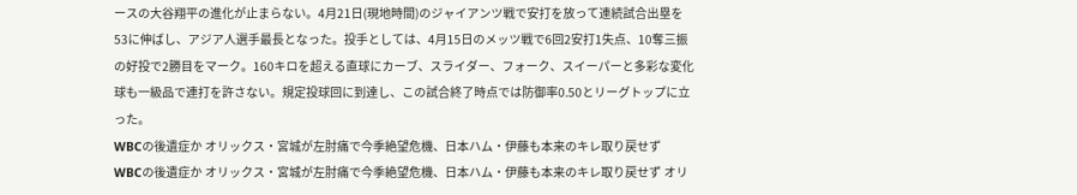ースの大谷翔平の進化が止まらない。4月21日(現地時間)のジャイアンツ戦で安打を放って連続試合出塁を53に伸ばし、アジア人選手最長となった。投手としては、4月15日のメッツ戦で6回2安打1失点、10奪三振の好投で2勝目をマーク。160キロを超える直球にカーブ、スライダー、フォーク、スイーパーと多彩な変化球も一級品で連打を許さない。規定投球回に到達し、この試合終了時点では防御率0.50とリーグトップに立った。
WBCの後遺症か オリックス・宮城が左肘痛で今季絶望危機、日本ハム・伊藤も本来のキレ取り戻せず
WBCの後遺症か オリックス・宮城が左肘痛で今季絶望危機、日本ハム・伊藤も本来のキレ取り戻せず オリ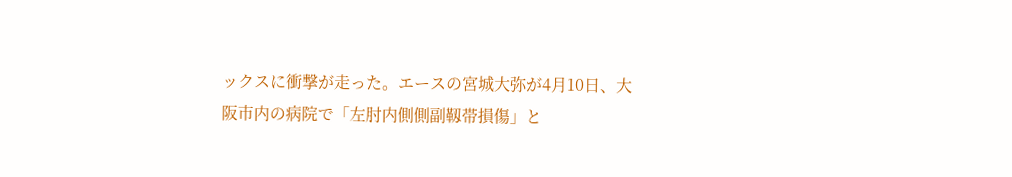ックスに衝撃が走った。エースの宮城大弥が4月10日、大阪市内の病院で「左肘内側側副靱帯損傷」と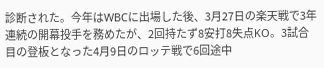診断された。今年はWBCに出場した後、3月27日の楽天戦で3年連続の開幕投手を務めたが、2回持たず8安打8失点KO。3試合目の登板となった4月9日のロッテ戦で6回途中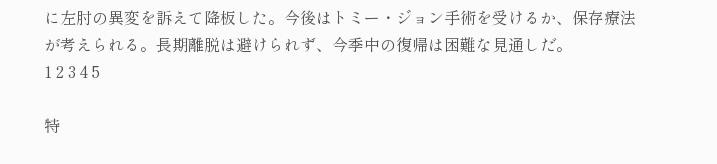に左肘の異変を訴えて降板した。今後はトミー・ジョン手術を受けるか、保存療法が考えられる。長期離脱は避けられず、今季中の復帰は困難な見通しだ。
1 2 3 4 5

特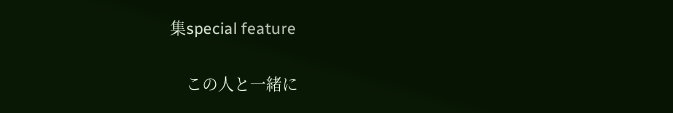集special feature

    この人と一緒に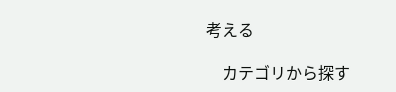考える

    カテゴリから探す